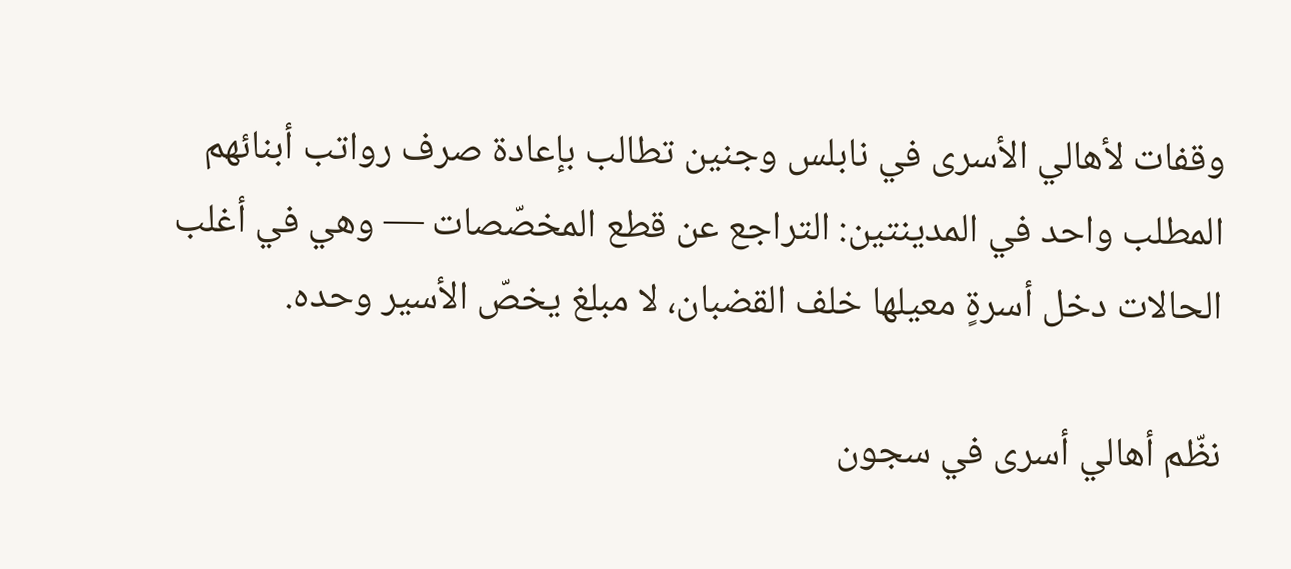وقفات لأهالي الأسرى في نابلس وجنين تطالب بإعادة صرف رواتب أبنائهم
المطلب واحد في المدينتين: التراجع عن قطع المخصّصات — وهي في أغلب الحالات دخل أسرةٍ معيلها خلف القضبان، لا مبلغ يخصّ الأسير وحده.

نظّم أهالي أسرى في سجون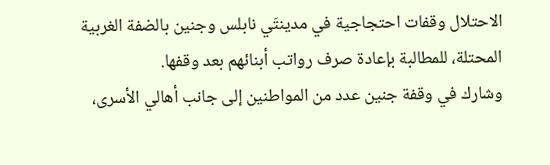الاحتلال وقفات احتجاجية في مدينتَي نابلس وجنين بالضفة الغربية المحتلة، للمطالبة بإعادة صرف رواتب أبنائهم بعد وقفها.
وشارك في وقفة جنين عدد من المواطنين إلى جانب أهالي الأسرى،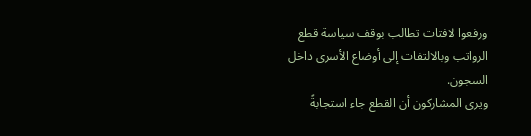ورفعوا لافتات تطالب بوقف سياسة قطع الرواتب وبالالتفات إلى أوضاع الأسرى داخل السجون.
ويرى المشاركون أن القطع جاء استجابةً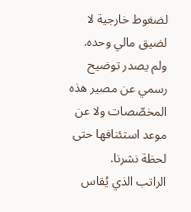لضغوط خارجية لا لضيق مالي وحده.
ولم يصدر توضيح رسمي عن مصير هذه المخصّصات ولا عن موعد استئنافها حتى لحظة نشرنا.
الراتب الذي يُقاس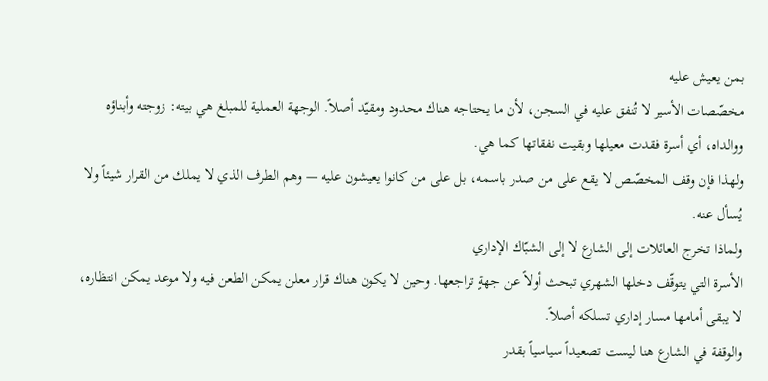بمن يعيش عليه
مخصّصات الأسير لا تُنفق عليه في السجن، لأن ما يحتاجه هناك محدود ومقيّد أصلاً. الوجهة العملية للمبلغ هي بيته: زوجته وأبناؤه ووالداه، أي أسرة فقدت معيلها وبقيت نفقاتها كما هي.
ولهذا فإن وقف المخصّص لا يقع على من صدر باسمه، بل على من كانوا يعيشون عليه — وهم الطرف الذي لا يملك من القرار شيئاً ولا يُسأل عنه.
ولماذا تخرج العائلات إلى الشارع لا إلى الشبّاك الإداري
الأسرة التي يتوقّف دخلها الشهري تبحث أولاً عن جهةٍ تراجعها. وحين لا يكون هناك قرار معلن يمكن الطعن فيه ولا موعد يمكن انتظاره، لا يبقى أمامها مسار إداري تسلكه أصلاً.
والوقفة في الشارع هنا ليست تصعيداً سياسياً بقدر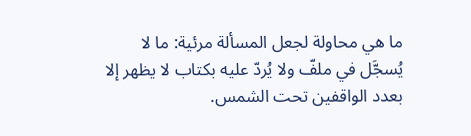ما هي محاولة لجعل المسألة مرئية: ما لا يُسجَّل في ملفّ ولا يُردّ عليه بكتاب لا يظهر إلا بعدد الواقفين تحت الشمس.